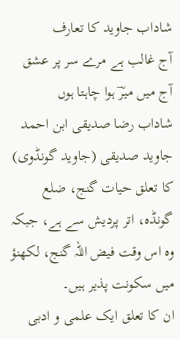شاداب جاوید کا تعارف
آج غالب ہے مرے سر پر عشق
آج میں میرؔ ہوا چاہتا ہوں
شاداب رضا صدیقی ابن احمد جاوید صدیقی (جاوید گونڈوی) کا تعلق حیات گنج، ضلع گونڈہ، اتر پردیش سے ہے، جبکہ وہ اس وقت فیض اللہ گنج، لکھنؤ میں سکونت پذیر ہیں۔
ان کا تعلق ایک علمی و ادبی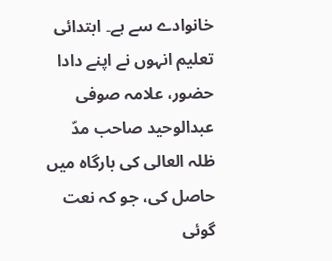خانوادے سے ہے۔ ابتدائی تعلیم انہوں نے اپنے دادا حضور، علامہ صوفی عبدالوحید صاحب مدّ ظلہ العالی کی بارگاہ میں حاصل کی، جو کہ نعت گوئی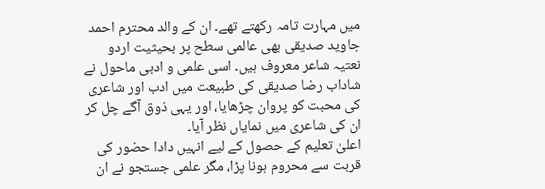میں مہارت تامہ رکھتے تھے۔ ان کے والد محترم احمد جاوید صدیقی بھی عالمی سطح پر بحیثیت اردو نعتیہ شاعر معروف ہیں۔ اسی علمی و ادبی ماحول نے شاداب رضا صدیقی کی طبیعت میں ادب اور شاعری کی محبت کو پروان چڑھایا، اور یہی ذوق آگے چل کر ان کی شاعری میں نمایاں نظر آیا۔
اعلیٰ تعلیم کے حصول کے لیے انہیں دادا حضور کی قربت سے محروم ہونا پڑا، مگر علمی جستجو نے ان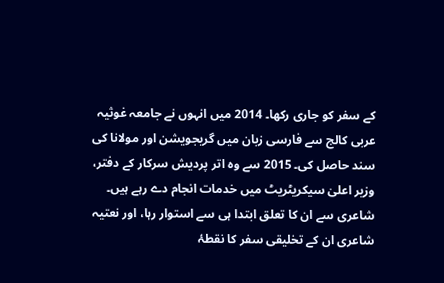کے سفر کو جاری رکھا۔ 2014 میں انہوں نے جامعہ غوثیہ عربی کالج سے فارسی زبان میں گریجویشن اور مولانا کی سند حاصل کی۔ 2015 سے وہ اتر پردیش سرکار کے دفتر، وزیر اعلیٰ سیکریٹریٹ میں خدمات انجام دے رہے ہیں۔
شاعری سے ان کا تعلق ابتدا ہی سے استوار رہا، اور نعتیہ شاعری ان کے تخلیقی سفر کا نقطۂ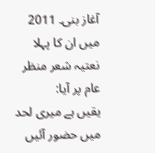آغاز بنی۔ 2011 میں ان کا پہلا نعتیہ شعر منظر عام پر آیا:
یقیں ہے میری لحد میں حضور آئیں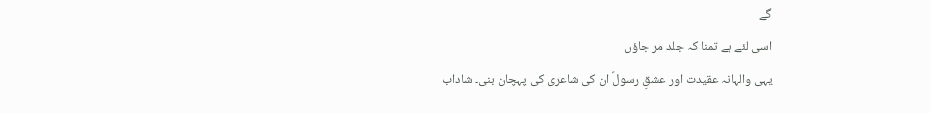گے
اسی لئے ہے تمنا کہ جلد مر جاؤں
یہی والہانہ عقیدت اور عشقِ رسولؐ ان کی شاعری کی پہچان بنی۔ شاداب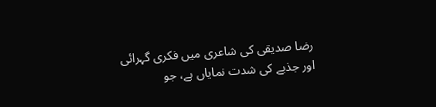رضا صدیقی کی شاعری میں فکری گہرائی اور جذبے کی شدت نمایاں ہے، جو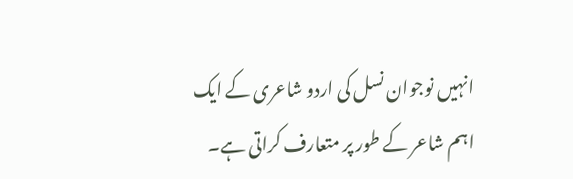انہیں نوجوان نسل کی اردو شاعری کے ایک اہم شاعر کے طور پر متعارف کراتی ہے۔